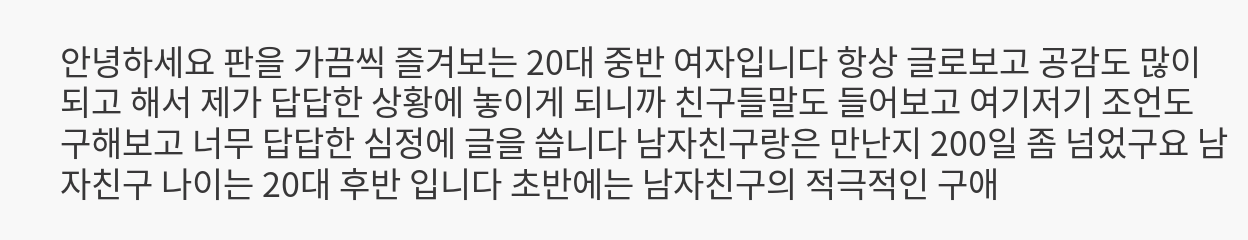안녕하세요 판을 가끔씩 즐겨보는 20대 중반 여자입니다 항상 글로보고 공감도 많이 되고 해서 제가 답답한 상황에 놓이게 되니까 친구들말도 들어보고 여기저기 조언도 구해보고 너무 답답한 심정에 글을 씁니다 남자친구랑은 만난지 200일 좀 넘었구요 남자친구 나이는 20대 후반 입니다 초반에는 남자친구의 적극적인 구애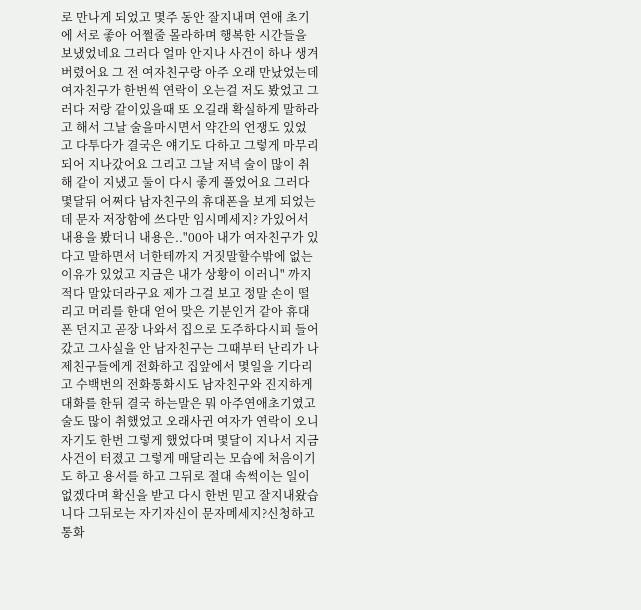로 만나게 되었고 몇주 동안 잘지내며 연애 초기에 서로 좋아 어쩔줄 몰라하며 행복한 시간들을 보냈었네요 그러다 얼마 안지나 사건이 하나 생겨버렸어요 그 전 여자친구랑 아주 오래 만났었는데 여자친구가 한번씩 연락이 오는걸 저도 봤었고 그러다 저랑 같이있을때 또 오길래 확실하게 말하라고 해서 그날 술을마시면서 약간의 언쟁도 있었 고 다투다가 결국은 얘기도 다하고 그렇게 마무리 되어 지나갔어요 그리고 그날 저녁 술이 많이 취 해 같이 지냈고 둘이 다시 좋게 풀었어요 그러다 몇달뒤 어쩌다 남자친구의 휴대폰을 보게 되었는 데 문자 저장함에 쓰다만 임시메세지? 가있어서 내용을 봤더니 내용은.."00아 내가 여자친구가 있 다고 말하면서 너한테까지 거짓말할수밖에 없는 이유가 있었고 지금은 내가 상황이 이러니" 까지 적다 말았더라구요 제가 그걸 보고 정말 손이 떨리고 머리를 한대 얻어 맞은 기분인거 같아 휴대폰 던지고 곧장 나와서 집으로 도주하다시피 들어갔고 그사실을 안 남자친구는 그때부터 난리가 나 제친구들에게 전화하고 집앞에서 몇일을 기다리고 수백번의 전화통화시도 남자친구와 진지하게 대화를 한뒤 결국 하는말은 뭐 아주연애초기였고 술도 많이 취했었고 오래사귄 여자가 연락이 오니 자기도 한번 그렇게 했었다며 몇달이 지나서 지금 사건이 터졌고 그렇게 매달리는 모습에 처음이기도 하고 용서를 하고 그뒤로 절대 속썩이는 일이 없겠다며 확신을 받고 다시 한번 믿고 잘지내왔습니다 그뒤로는 자기자신이 문자메세지?신청하고 통화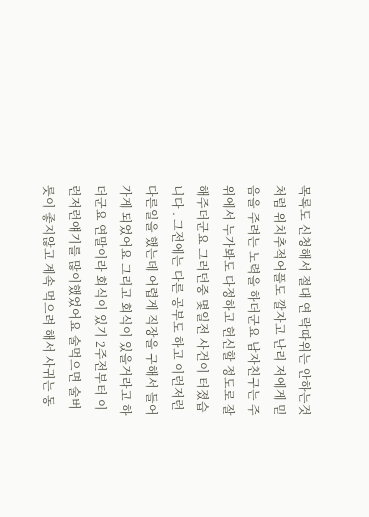목록도 신청해서 절대 연 락따위는 안하는것처럼 위치추적어플도 깔자고 난리 저에게 믿음을 주려는 노력을 하더군요 남자친구는 주위에서 누가봐도 다정하고 헌신할 정도로 잘해주더군요 그러던중 몇일전 사건이 터졌습니다 . 그전에는 다른 공부도 하고 이런저런 다른일을 했는데 어렵게 직장을 구해서 들어가게 되었어요 그리고 회식이 있을거라고 하더군요 연말이라 회식이 있기 2주전부터 이런저런얘기를 많이했었어요 술먹으면 술버릇이 좋지않고 계속 먹으려 해서 사귀는 동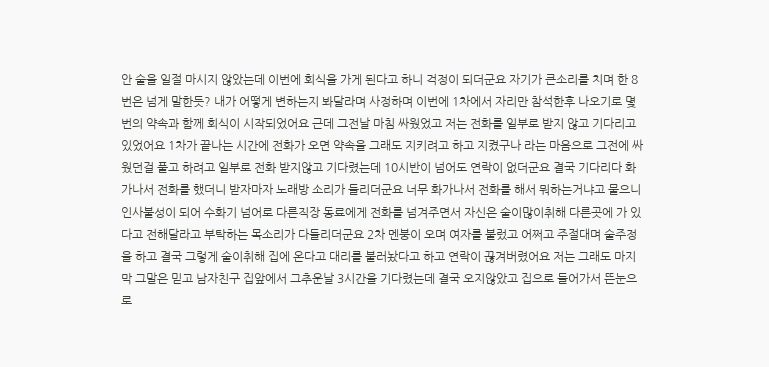안 술을 일절 마시지 않았는데 이번에 회식을 가게 된다고 하니 걱정이 되더군요 자기가 큰소리를 치며 한 8번은 넘게 말한듯? 내가 어떻게 변하는지 봐달라며 사정하며 이번에 1차에서 자리만 참석한후 나오기로 몇번의 약속과 함께 회식이 시작되었어요 근데 그전날 마침 싸웠었고 저는 전화를 일부로 받지 않고 기다리고 있었어요 1차가 끝나는 시간에 전화가 오면 약속을 그래도 지키려고 하고 지켰구나 라는 마음으로 그전에 싸웠던걸 풀고 하려고 일부로 전화 받지않고 기다렸는데 10시반이 넘어도 연락이 없더군요 결국 기다리다 화가나서 전화를 했더니 받자마자 노래방 소리가 들리더군요 너무 화가나서 전화를 해서 뭐하는거냐고 물으니 인사불성이 되어 수화기 넘어로 다른직장 동료에게 전화를 넘겨주면서 자신은 술이많이취해 다른곳에 가 있다고 전해달라고 부탁하는 목소리가 다들리더군요 2차 멘붕이 오며 여자를 불렀고 어쩌고 주절대며 술주정을 하고 결국 그렇게 술이취해 집에 온다고 대리를 불러놨다고 하고 연락이 끊겨버렸어요 저는 그래도 마지막 그말은 믿고 남자친구 집앞에서 그추운날 3시간을 기다렸는데 결국 오지않았고 집으로 들어가서 뜬눈으로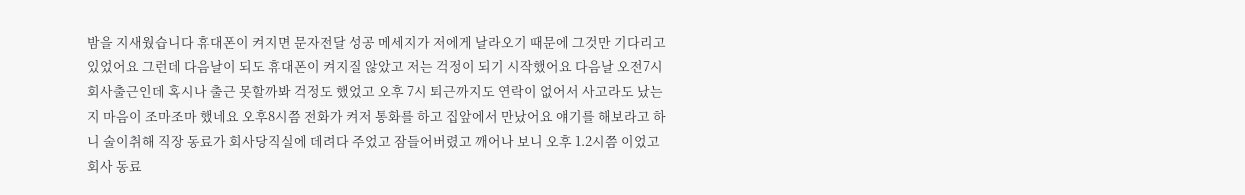밤을 지새웠습니다 휴대폰이 켜지면 문자전달 성공 메세지가 저에게 날라오기 때문에 그것만 기다리고 있었어요 그런데 다음날이 되도 휴대폰이 켜지질 않았고 저는 걱정이 되기 시작했어요 다음날 오전7시회사출근인데 혹시나 출근 못할까봐 걱정도 했었고 오후 7시 퇴근까지도 연락이 없어서 사고라도 났는지 마음이 조마조마 했네요 오후8시쯤 전화가 켜저 통화를 하고 집앞에서 만났어요 얘기를 해보라고 하니 술이취해 직장 동료가 회사당직실에 데려다 주었고 잠들어버렸고 깨어나 보니 오후 1.2시쯤 이었고 회사 동료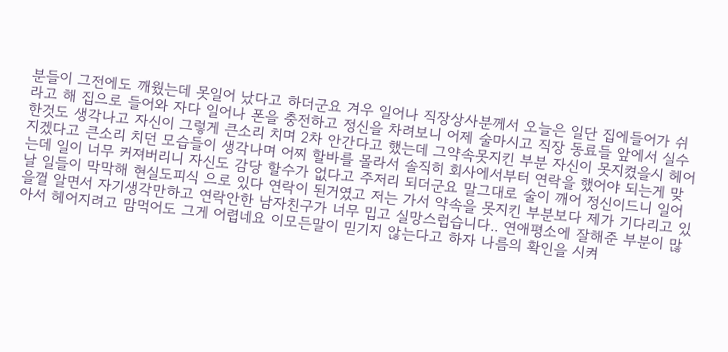분들이 그전에도 깨웠는데 못일어 났다고 하더군요 겨우 일어나 직장상사분께서 오늘은 일단 집에들어가 쉬라고 해 집으로 들어와 자다 일어나 폰을 충전하고 정신을 차려보니 어제 술마시고 직장 동료들 앞에서 실수한것도 생각나고 자신이 그렇게 큰소리 치며 2차 안간다고 했는데 그약속못지킨 부분 자신이 못지켰을시 헤어지겠다고 큰소리 치던 모습들이 생각나며 어찌 할바를 몰라서 솔직히 회사에서부터 연락을 했어야 되는게 맞는데 일이 너무 커져버리니 자신도 감당 할수가 없다고 주저리 되더군요 말그대로 술이 깨어 정신이드니 일어날 일들이 막막해 현실도피식 으로 있다 연락이 된거였고 저는 가서 약속을 못지킨 부분보다 제가 기다리고 있을껄 알면서 자기생각만하고 연락안한 남자친구가 너무 밉고 실망스럽습니다.. 연애평소에 잘해준 부분이 많아서 헤어지려고 맘먹어도 그게 어렵네요 이모든말이 믿기지 않는다고 하자 나름의 확인을 시켜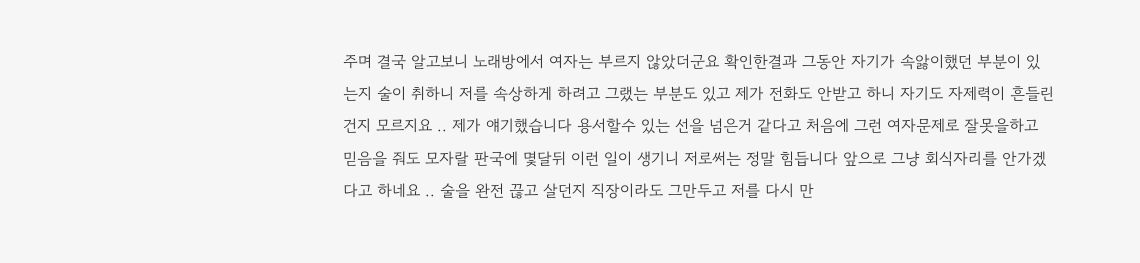주며 결국 알고보니 노래방에서 여자는 부르지 않았더군요 확인한결과 그동안 자기가 속앓이했던 부분이 있는지 술이 취하니 저를 속상하게 하려고 그랬는 부분도 있고 제가 전화도 안받고 하니 자기도 자제력이 흔들린건지 모르지요 .. 제가 얘기했습니다 용서할수 있는 선을 넘은거 같다고 처음에 그런 여자문제로 잘못을하고 믿음을 줘도 모자랄 판국에 몇달뒤 이런 일이 생기니 저로써는 정말 힘듭니다 앞으로 그냥 회식자리를 안가겠다고 하네요 .. 술을 완전 끊고 살던지 직장이라도 그만두고 저를 다시 만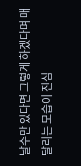날수만 있다면 그렇게 하겠다며 매달리는 모습이 진심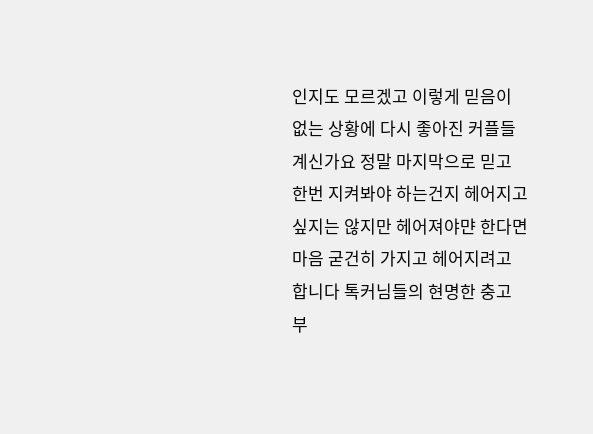인지도 모르겠고 이렇게 믿음이 없는 상황에 다시 좋아진 커플들 계신가요 정말 마지막으로 믿고 한번 지켜봐야 하는건지 헤어지고 싶지는 않지만 헤어져야먄 한다면 마음 굳건히 가지고 헤어지려고 합니다 톡커님들의 현명한 충고 부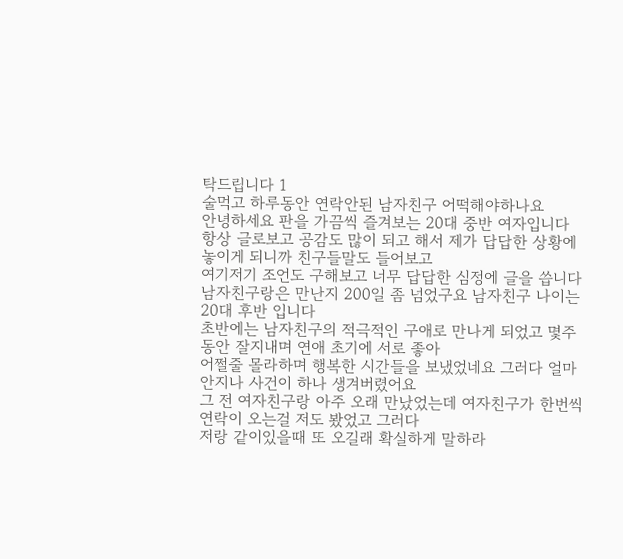탁드립니다 1
술먹고 하루동안 연락안된 남자친구 어떡해야하나요
안녕하세요 판을 가끔씩 즐겨보는 20대 중반 여자입니다
항상 글로보고 공감도 많이 되고 해서 제가 답답한 상황에 놓이게 되니까 친구들말도 들어보고
여기저기 조언도 구해보고 너무 답답한 심정에 글을 씁니다
남자친구랑은 만난지 200일 좀 넘었구요 남자친구 나이는 20대 후반 입니다
초반에는 남자친구의 적극적인 구애로 만나게 되었고 몇주 동안 잘지내며 연애 초기에 서로 좋아
어쩔줄 몰라하며 행복한 시간들을 보냈었네요 그러다 얼마 안지나 사건이 하나 생겨버렸어요
그 전 여자친구랑 아주 오래 만났었는데 여자친구가 한번씩 연락이 오는걸 저도 봤었고 그러다
저랑 같이있을때 또 오길래 확실하게 말하라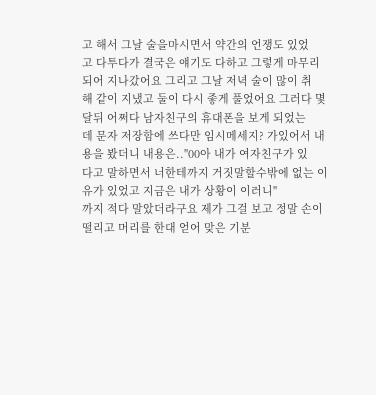고 해서 그날 술을마시면서 약간의 언쟁도 있었
고 다투다가 결국은 얘기도 다하고 그렇게 마무리 되어 지나갔어요 그리고 그날 저녁 술이 많이 취
해 같이 지냈고 둘이 다시 좋게 풀었어요 그러다 몇달뒤 어쩌다 남자친구의 휴대폰을 보게 되었는
데 문자 저장함에 쓰다만 임시메세지? 가있어서 내용을 봤더니 내용은.."00아 내가 여자친구가 있
다고 말하면서 너한테까지 거짓말할수밖에 없는 이유가 있었고 지금은 내가 상황이 이러니"
까지 적다 말았더라구요 제가 그걸 보고 정말 손이 떨리고 머리를 한대 얻어 맞은 기분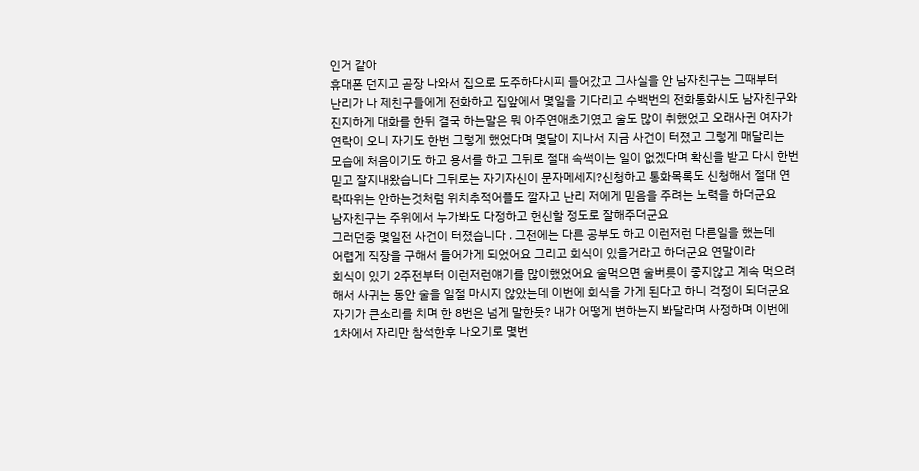인거 같아
휴대폰 던지고 곧장 나와서 집으로 도주하다시피 들어갔고 그사실을 안 남자친구는 그때부터
난리가 나 제친구들에게 전화하고 집앞에서 몇일을 기다리고 수백번의 전화통화시도 남자친구와
진지하게 대화를 한뒤 결국 하는말은 뭐 아주연애초기였고 술도 많이 취했었고 오래사귄 여자가
연락이 오니 자기도 한번 그렇게 했었다며 몇달이 지나서 지금 사건이 터졌고 그렇게 매달리는
모습에 처음이기도 하고 용서를 하고 그뒤로 절대 속썩이는 일이 없겠다며 확신을 받고 다시 한번
믿고 잘지내왔습니다 그뒤로는 자기자신이 문자메세지?신청하고 통화목록도 신청해서 절대 연
락따위는 안하는것처럼 위치추적어플도 깔자고 난리 저에게 믿음을 주려는 노력을 하더군요
남자친구는 주위에서 누가봐도 다정하고 헌신할 정도로 잘해주더군요
그러던중 몇일전 사건이 터졌습니다 . 그전에는 다른 공부도 하고 이런저런 다른일을 했는데
어렵게 직장을 구해서 들어가게 되었어요 그리고 회식이 있을거라고 하더군요 연말이라
회식이 있기 2주전부터 이런저런얘기를 많이했었어요 술먹으면 술버릇이 좋지않고 계속 먹으려
해서 사귀는 동안 술을 일절 마시지 않았는데 이번에 회식을 가게 된다고 하니 걱정이 되더군요
자기가 큰소리를 치며 한 8번은 넘게 말한듯? 내가 어떻게 변하는지 봐달라며 사정하며 이번에
1차에서 자리만 참석한후 나오기로 몇번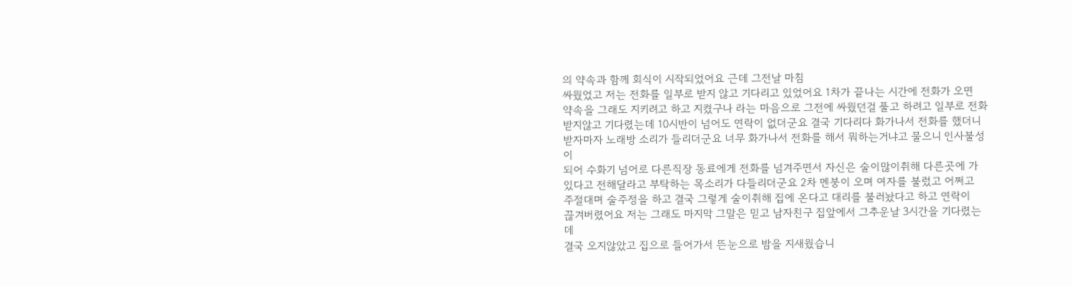의 약속과 함께 회식이 시작되었어요 근데 그전날 마침
싸웠었고 저는 전화를 일부로 받지 않고 기다리고 있었어요 1차가 끝나는 시간에 전화가 오면
약속을 그래도 지키려고 하고 지켰구나 라는 마음으로 그전에 싸웠던걸 풀고 하려고 일부로 전화
받지않고 기다렸는데 10시반이 넘어도 연락이 없더군요 결국 기다리다 화가나서 전화를 했더니
받자마자 노래방 소리가 들리더군요 너무 화가나서 전화를 해서 뭐하는거냐고 물으니 인사불성이
되어 수화기 넘어로 다른직장 동료에게 전화를 넘겨주면서 자신은 술이많이취해 다른곳에 가
있다고 전해달라고 부탁하는 목소리가 다들리더군요 2차 멘붕이 오며 여자를 불렀고 어쩌고
주절대며 술주정을 하고 결국 그렇게 술이취해 집에 온다고 대리를 불러놨다고 하고 연락이
끊겨버렸어요 저는 그래도 마지막 그말은 믿고 남자친구 집앞에서 그추운날 3시간을 기다렸는데
결국 오지않았고 집으로 들어가서 뜬눈으로 밤을 지새웠습니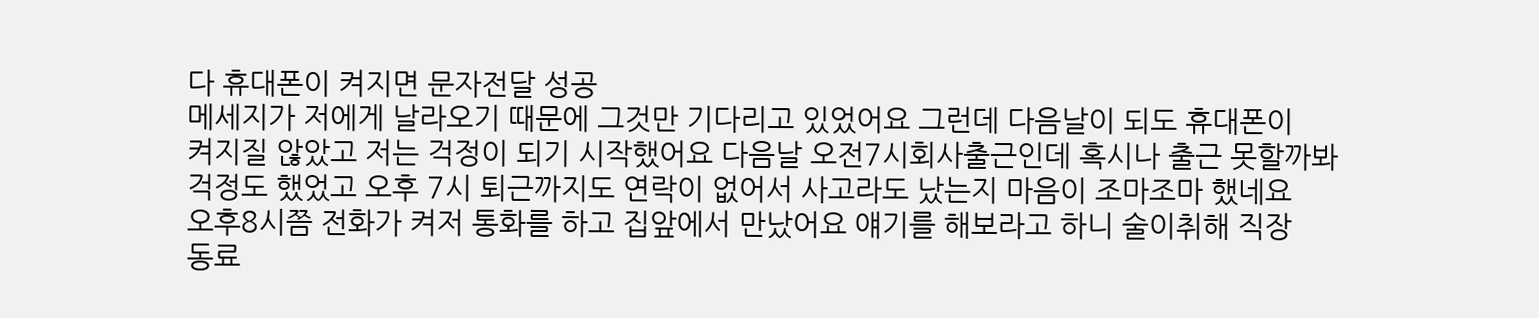다 휴대폰이 켜지면 문자전달 성공
메세지가 저에게 날라오기 때문에 그것만 기다리고 있었어요 그런데 다음날이 되도 휴대폰이
켜지질 않았고 저는 걱정이 되기 시작했어요 다음날 오전7시회사출근인데 혹시나 출근 못할까봐
걱정도 했었고 오후 7시 퇴근까지도 연락이 없어서 사고라도 났는지 마음이 조마조마 했네요
오후8시쯤 전화가 켜저 통화를 하고 집앞에서 만났어요 얘기를 해보라고 하니 술이취해 직장
동료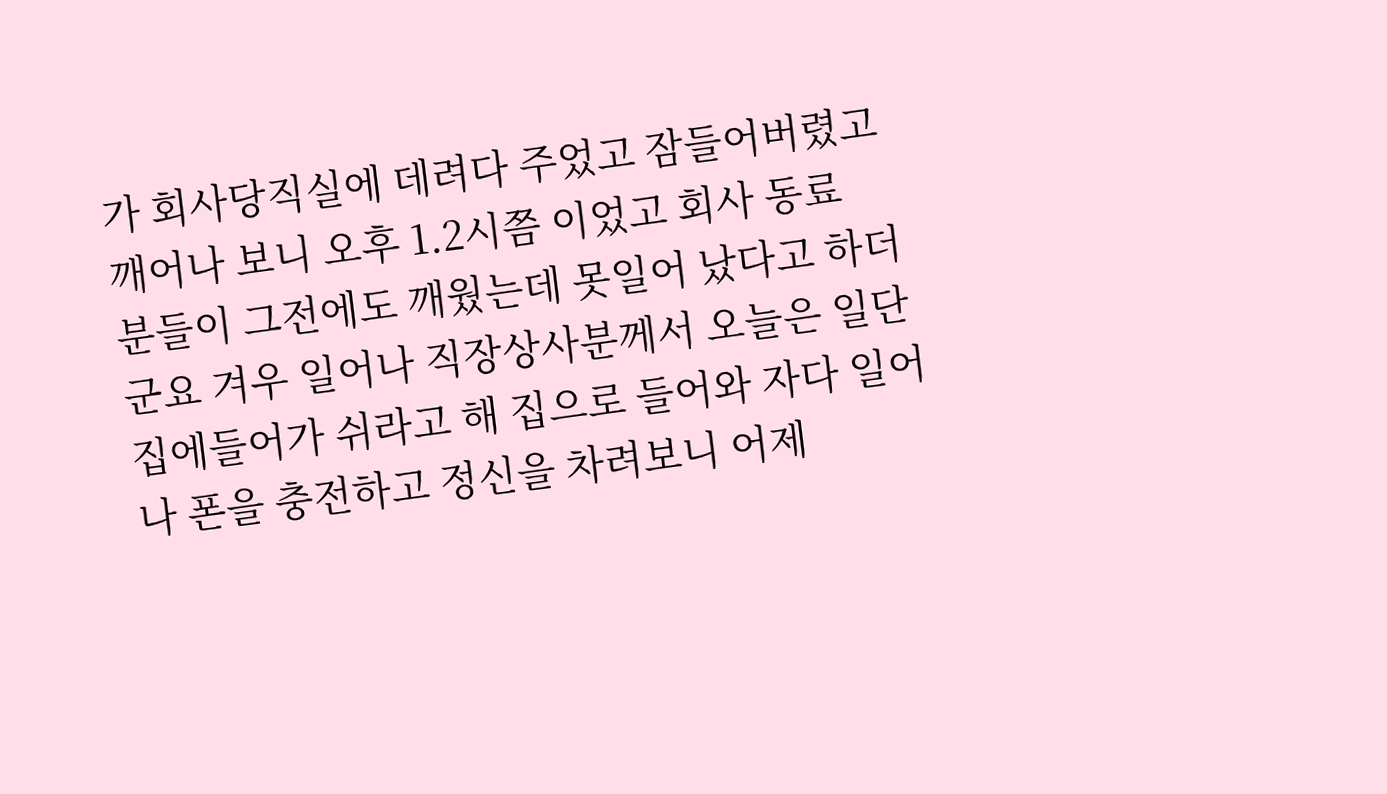가 회사당직실에 데려다 주었고 잠들어버렸고 깨어나 보니 오후 1.2시쯤 이었고 회사 동료
분들이 그전에도 깨웠는데 못일어 났다고 하더군요 겨우 일어나 직장상사분께서 오늘은 일단
집에들어가 쉬라고 해 집으로 들어와 자다 일어나 폰을 충전하고 정신을 차려보니 어제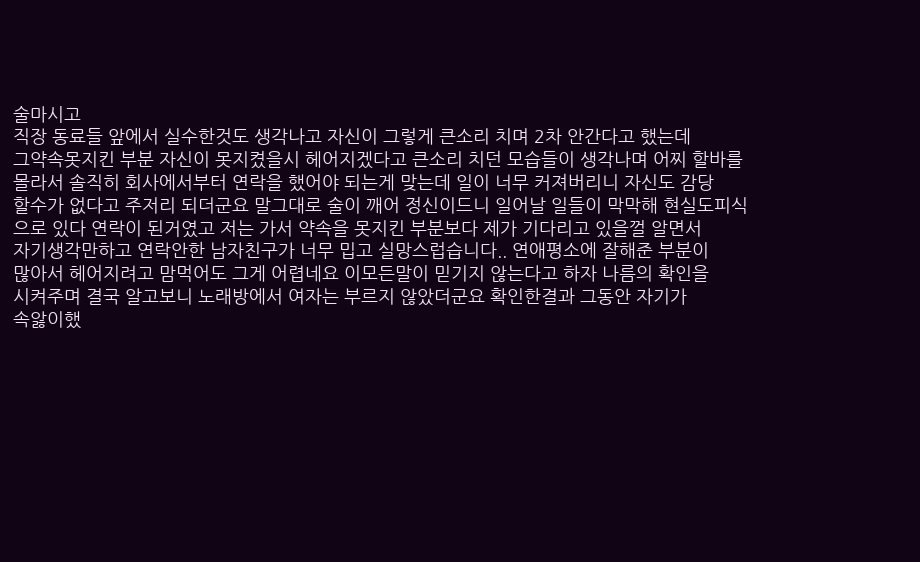술마시고
직장 동료들 앞에서 실수한것도 생각나고 자신이 그렇게 큰소리 치며 2차 안간다고 했는데
그약속못지킨 부분 자신이 못지켰을시 헤어지겠다고 큰소리 치던 모습들이 생각나며 어찌 할바를
몰라서 솔직히 회사에서부터 연락을 했어야 되는게 맞는데 일이 너무 커져버리니 자신도 감당
할수가 없다고 주저리 되더군요 말그대로 술이 깨어 정신이드니 일어날 일들이 막막해 현실도피식
으로 있다 연락이 된거였고 저는 가서 약속을 못지킨 부분보다 제가 기다리고 있을껄 알면서
자기생각만하고 연락안한 남자친구가 너무 밉고 실망스럽습니다.. 연애평소에 잘해준 부분이
많아서 헤어지려고 맘먹어도 그게 어렵네요 이모든말이 믿기지 않는다고 하자 나름의 확인을
시켜주며 결국 알고보니 노래방에서 여자는 부르지 않았더군요 확인한결과 그동안 자기가
속앓이했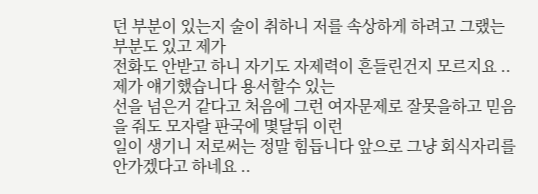던 부분이 있는지 술이 취하니 저를 속상하게 하려고 그랬는 부분도 있고 제가
전화도 안받고 하니 자기도 자제력이 흔들린건지 모르지요 .. 제가 얘기했습니다 용서할수 있는
선을 넘은거 같다고 처음에 그런 여자문제로 잘못을하고 믿음을 줘도 모자랄 판국에 몇달뒤 이런
일이 생기니 저로써는 정말 힘듭니다 앞으로 그냥 회식자리를 안가겠다고 하네요 ..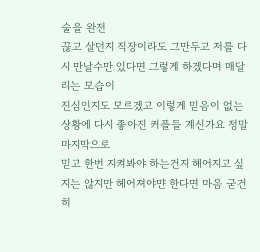술을 완전
끊고 살던지 직장이라도 그만두고 저를 다시 만날수만 있다면 그렇게 하겠다며 매달리는 모습이
진심인지도 모르겠고 이렇게 믿음이 없는 상황에 다시 좋아진 커플들 계신가요 정말 마지막으로
믿고 한번 지켜봐야 하는건지 헤어지고 싶지는 않지만 헤어져야먄 한다면 마음 굳건히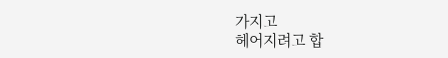가지고
헤어지려고 합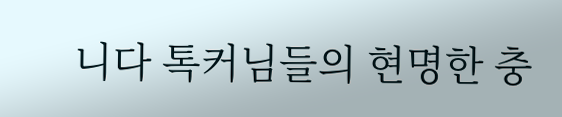니다 톡커님들의 현명한 충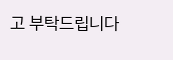고 부탁드립니다